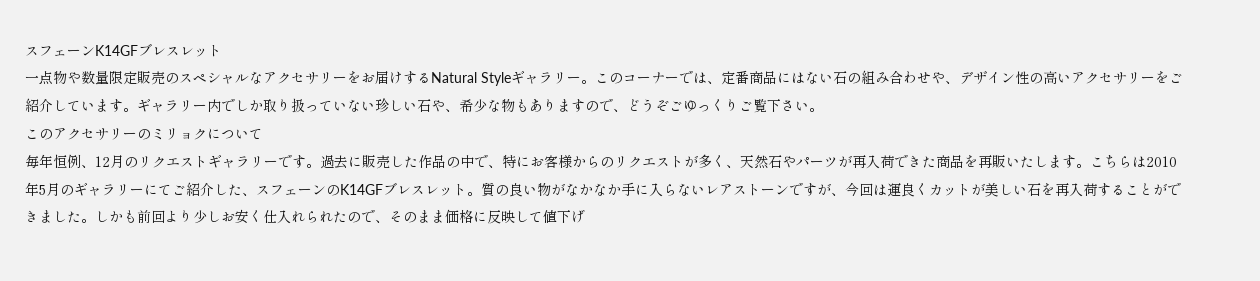スフェーンK14GFブレスレット
一点物や数量限定販売のスペシャルなアクセサリーをお届けするNatural Styleギャラリー。このコーナーでは、定番商品にはない石の組み合わせや、デザイン性の高いアクセサリーをご紹介しています。ギャラリー内でしか取り扱っていない珍しい石や、希少な物もありますので、どうぞごゆっくりご覧下さい。
このアクセサリーのミリョクについて
毎年恒例、12月のリクエストギャラリーです。過去に販売した作品の中で、特にお客様からのリクエストが多く、天然石やパーツが再入荷できた商品を再販いたします。こちらは2010年5月のギャラリーにてご紹介した、スフェーンのK14GFブレスレット。質の良い物がなかなか手に入らないレアストーンですが、今回は運良くカットが美しい石を再入荷することができました。しかも前回より少しお安く仕入れられたので、そのまま価格に反映して値下げ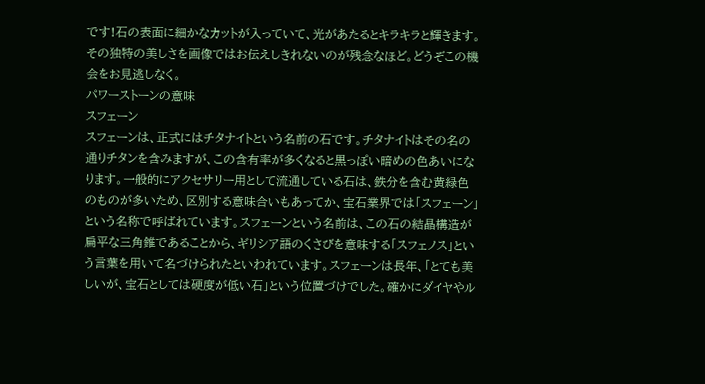です!石の表面に細かなカットが入っていて、光があたるとキラキラと輝きます。その独特の美しさを画像ではお伝えしきれないのが残念なほど。どうぞこの機会をお見逃しなく。
パワーストーンの意味
スフェーン
スフェーンは、正式にはチタナイトという名前の石です。チタナイトはその名の通りチタンを含みますが、この含有率が多くなると黒っぽい暗めの色あいになります。一般的にアクセサリー用として流通している石は、鉄分を含む黄緑色のものが多いため、区別する意味合いもあってか、宝石業界では「スフェーン」という名称で呼ばれています。スフェーンという名前は、この石の結晶構造が扁平な三角錐であることから、ギリシア語のくさびを意味する「スフェノス」という言葉を用いて名づけられたといわれています。スフェーンは長年、「とても美しいが、宝石としては硬度が低い石」という位置づけでした。確かにダイヤやル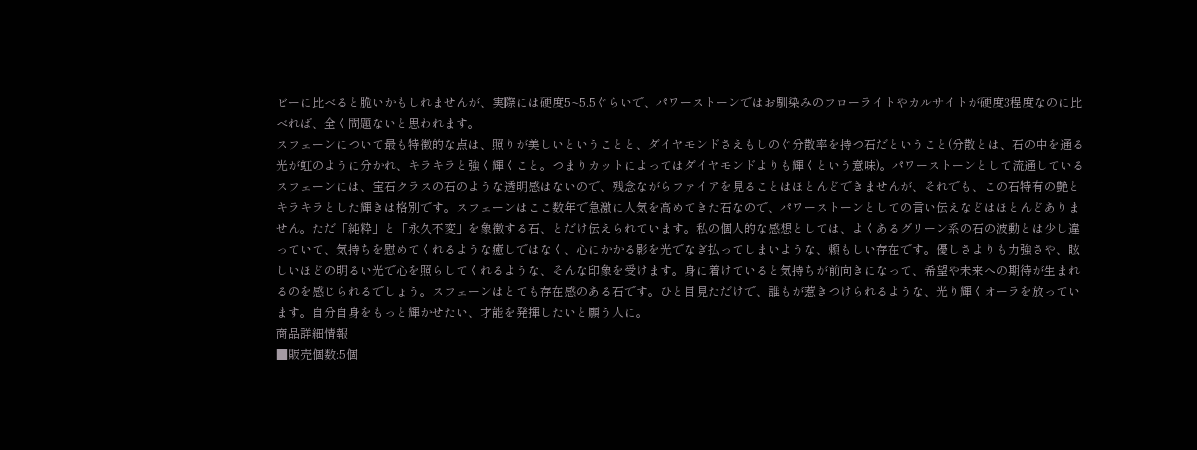ビーに比べると脆いかもしれませんが、実際には硬度5~5.5ぐらいで、パワーストーンではお馴染みのフローライトやカルサイトが硬度3程度なのに比べれば、全く問題ないと思われます。
スフェーンについて最も特徴的な点は、照りが美しいということと、ダイヤモンドさえもしのぐ分散率を持つ石だということ(分散とは、石の中を通る光が虹のように分かれ、キラキラと強く輝くこと。つまりカットによってはダイヤモンドよりも輝くという意味)。パワーストーンとして流通しているスフェーンには、宝石クラスの石のような透明感はないので、残念ながらファイアを見ることはほとんどできませんが、それでも、この石特有の艶とキラキラとした輝きは格別です。スフェーンはここ数年で急激に人気を高めてきた石なので、パワーストーンとしての言い伝えなどはほとんどありません。ただ「純粋」と「永久不変」を象徴する石、とだけ伝えられています。私の個人的な感想としては、よくあるグリーン系の石の波動とは少し違っていて、気持ちを慰めてくれるような癒しではなく、心にかかる影を光でなぎ払ってしまいような、頼もしい存在です。優しさよりも力強さや、眩しいほどの明るい光で心を照らしてくれるような、そんな印象を受けます。身に着けていると気持ちが前向きになって、希望や未来への期待が生まれるのを感じられるでしょう。スフェーンはとても存在感のある石です。ひと目見ただけで、誰もが惹きつけられるような、光り輝くオーラを放っています。自分自身をもっと輝かせたい、才能を発揮したいと願う人に。
商品詳細情報
■販売個数:5個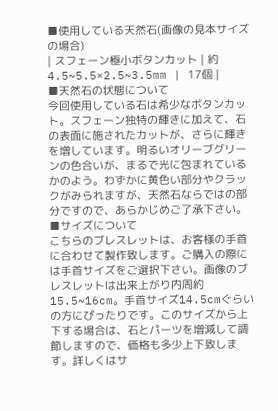■使用している天然石(画像の見本サイズの場合)
| スフェーン極小ボタンカット | 約4.5~5.5×2.5~3.5mm | 17個 |
■天然石の状態について
今回使用している石は希少なボタンカット。スフェーン独特の輝きに加えて、石の表面に施されたカットが、さらに輝きを増しています。明るいオリーブグリーンの色合いが、まるで光に包まれているかのよう。わずかに黄色い部分やクラックがみられますが、天然石ならではの部分ですので、あらかじめご了承下さい。
■サイズについて
こちらのブレスレットは、お客様の手首に合わせて製作致します。ご購入の際には手首サイズをご選択下さい。画像のブレスレットは出来上がり内周約15.5~16cm。手首サイズ14.5cmぐらいの方にぴったりです。このサイズから上下する場合は、石とパーツを増減して調節しますので、価格も多少上下致します。詳しくはサ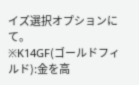イズ選択オプションにて。
※K14GF(ゴールドフィルド):金を高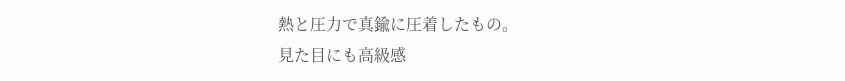熱と圧力で真鍮に圧着したもの。
見た目にも高級感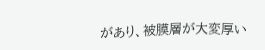があり、被膜層が大変厚い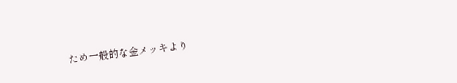ため一般的な金メッキより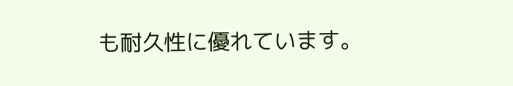も耐久性に優れています。